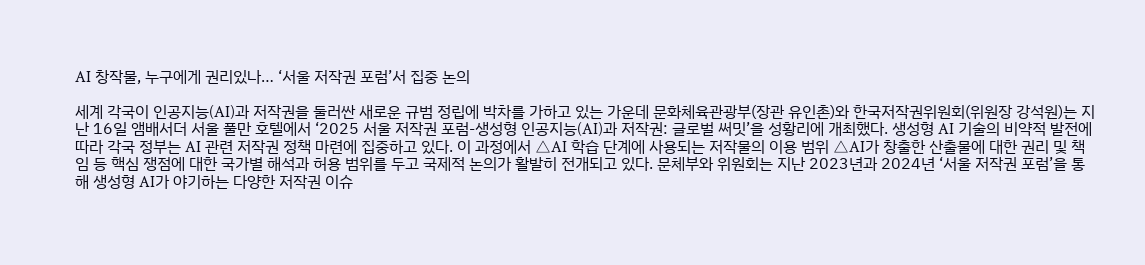AI 창작물, 누구에게 권리있나… ‘서울 저작권 포럼’서 집중 논의

세계 각국이 인공지능(AI)과 저작권을 둘러싼 새로운 규범 정립에 박차를 가하고 있는 가운데 문화체육관광부(장관 유인촌)와 한국저작권위원회(위원장 강석원)는 지난 16일 앰배서더 서울 풀만 호텔에서 ‘2025 서울 저작권 포럼-생성형 인공지능(AI)과 저작권: 글로벌 써밋’을 성황리에 개최했다. 생성형 AI 기술의 비약적 발전에 따라 각국 정부는 AI 관련 저작권 정책 마련에 집중하고 있다. 이 과정에서 △AI 학습 단계에 사용되는 저작물의 이용 범위 △AI가 창출한 산출물에 대한 권리 및 책임 등 핵심 쟁점에 대한 국가별 해석과 허용 범위를 두고 국제적 논의가 활발히 전개되고 있다. 문체부와 위원회는 지난 2023년과 2024년 ‘서울 저작권 포럼’을 통해 생성형 AI가 야기하는 다양한 저작권 이슈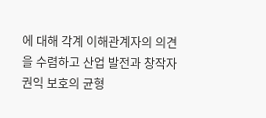에 대해 각계 이해관계자의 의견을 수렴하고 산업 발전과 창작자 권익 보호의 균형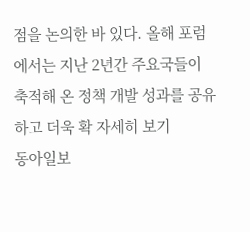점을 논의한 바 있다. 올해 포럼에서는 지난 2년간 주요국들이 축적해 온 정책 개발 성과를 공유하고 더욱 확 자세히 보기
동아일보